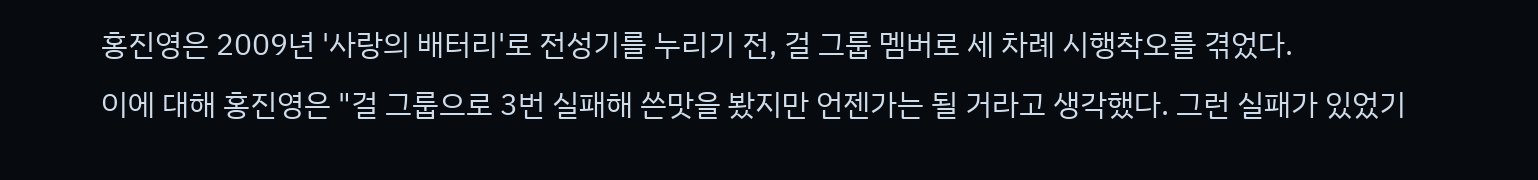홍진영은 2009년 '사랑의 배터리'로 전성기를 누리기 전, 걸 그룹 멤버로 세 차례 시행착오를 겪었다.
이에 대해 홍진영은 "걸 그룹으로 3번 실패해 쓴맛을 봤지만 언젠가는 될 거라고 생각했다. 그런 실패가 있었기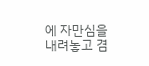에 자만심을 내려놓고 겸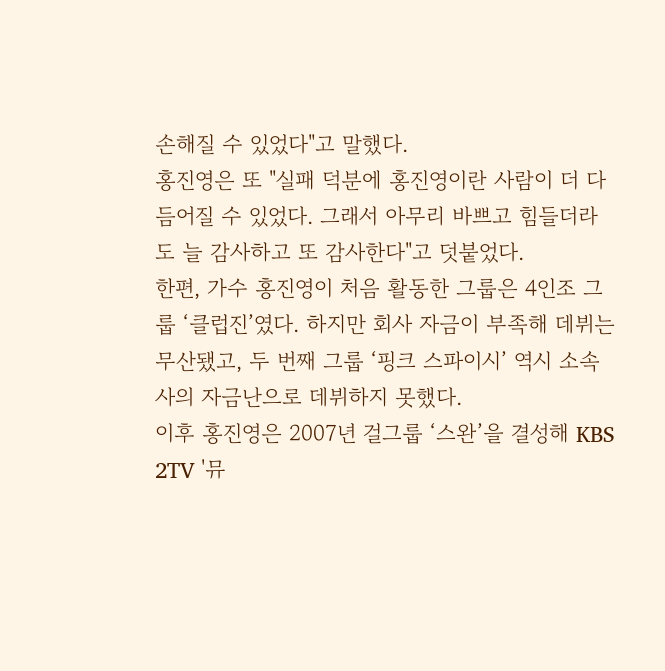손해질 수 있었다"고 말했다.
홍진영은 또 "실패 덕분에 홍진영이란 사람이 더 다듬어질 수 있었다. 그래서 아무리 바쁘고 힘들더라도 늘 감사하고 또 감사한다"고 덧붙었다.
한편, 가수 홍진영이 처음 활동한 그룹은 4인조 그룹 ‘클럽진’였다. 하지만 회사 자금이 부족해 데뷔는 무산됐고, 두 번째 그룹 ‘핑크 스파이시’ 역시 소속사의 자금난으로 데뷔하지 못했다.
이후 홍진영은 2007년 걸그룹 ‘스완’을 결성해 KBS 2TV '뮤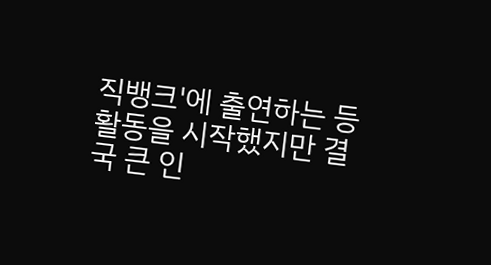직뱅크'에 출연하는 등 활동을 시작했지만 결국 큰 인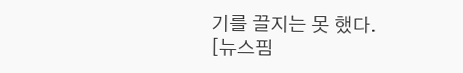기를 끌지는 못 했다.
[뉴스핌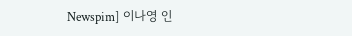Newspim] 이나영 인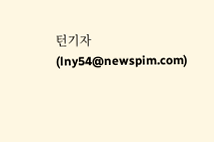턴기자(lny54@newspim.com)